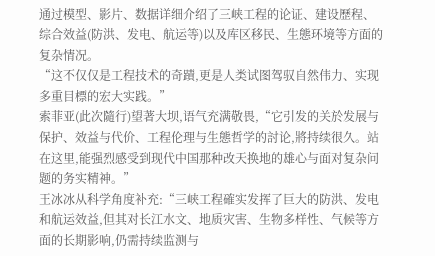通过模型、影片、数据详细介绍了三峡工程的论证、建设歷程、综合效益(防洪、发电、航运等)以及库区移民、生態环境等方面的复杂情况。
“这不仅仅是工程技术的奇蹟,更是人类试图驾驭自然伟力、实现多重目標的宏大实践。”
索菲亚(此次隨行)望著大坝,语气充满敬畏,“它引发的关於发展与保护、效益与代价、工程伦理与生態哲学的討论,將持续很久。站在这里,能强烈感受到现代中国那种改天换地的雄心与面对复杂问题的务实精神。”
王冰冰从科学角度补充:“三峡工程確实发挥了巨大的防洪、发电和航运效益,但其对长江水文、地质灾害、生物多样性、气候等方面的长期影响,仍需持续监测与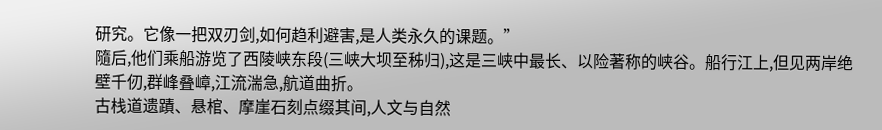研究。它像一把双刃剑,如何趋利避害,是人类永久的课题。”
隨后,他们乘船游览了西陵峡东段(三峡大坝至秭归),这是三峡中最长、以险著称的峡谷。船行江上,但见两岸绝壁千仞,群峰叠嶂,江流湍急,航道曲折。
古栈道遗蹟、悬棺、摩崖石刻点缀其间,人文与自然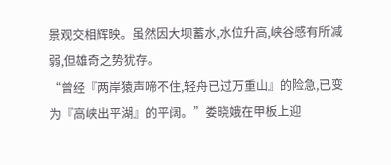景观交相辉映。虽然因大坝蓄水,水位升高,峡谷感有所减弱,但雄奇之势犹存。
“曾经『两岸猿声啼不住,轻舟已过万重山』的险急,已变为『高峡出平湖』的平阔。”娄晓娥在甲板上迎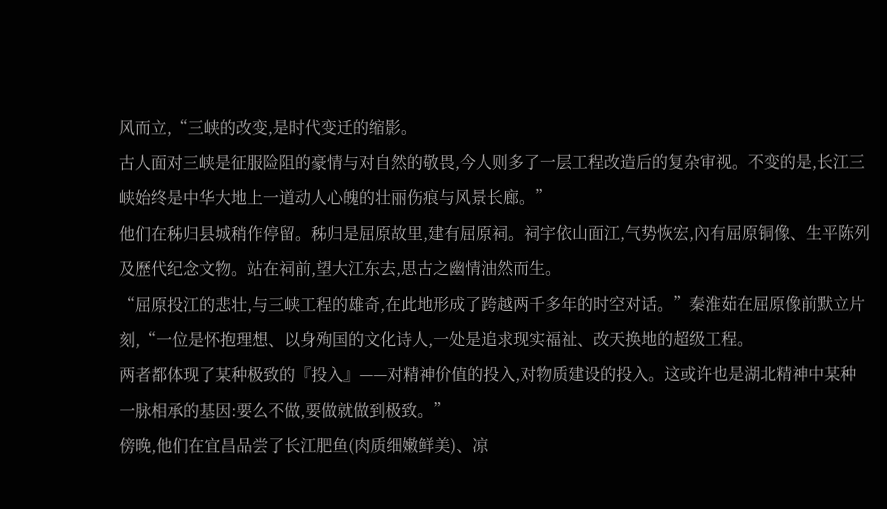风而立,“三峡的改变,是时代变迁的缩影。
古人面对三峡是征服险阻的豪情与对自然的敬畏,今人则多了一层工程改造后的复杂审视。不变的是,长江三峡始终是中华大地上一道动人心魄的壮丽伤痕与风景长廊。”
他们在秭归县城稍作停留。秭归是屈原故里,建有屈原祠。祠宇依山面江,气势恢宏,內有屈原铜像、生平陈列及歷代纪念文物。站在祠前,望大江东去,思古之幽情油然而生。
“屈原投江的悲壮,与三峡工程的雄奇,在此地形成了跨越两千多年的时空对话。”秦淮茹在屈原像前默立片刻,“一位是怀抱理想、以身殉国的文化诗人,一处是追求现实福祉、改天换地的超级工程。
两者都体现了某种极致的『投入』——对精神价值的投入,对物质建设的投入。这或许也是湖北精神中某种一脉相承的基因:要么不做,要做就做到极致。”
傍晚,他们在宜昌品尝了长江肥鱼(肉质细嫩鲜美)、凉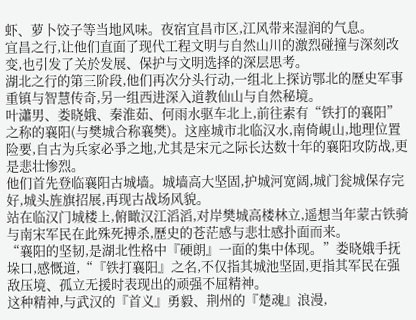虾、萝卜饺子等当地风味。夜宿宜昌市区,江风带来湿润的气息。
宜昌之行,让他们直面了现代工程文明与自然山川的激烈碰撞与深刻改变,也引发了关於发展、保护与文明选择的深层思考。
湖北之行的第三阶段,他们再次分头行动,一组北上探访鄂北的歷史军事重镇与智慧传奇,另一组西进深入道教仙山与自然秘境。
叶瀟男、娄晓娥、秦淮茹、何雨水驱车北上,前往素有“铁打的襄阳”之称的襄阳(与樊城合称襄樊)。这座城市北临汉水,南倚峴山,地理位置险要,自古为兵家必爭之地,尤其是宋元之际长达数十年的襄阳攻防战,更是悲壮惨烈。
他们首先登临襄阳古城墙。城墙高大坚固,护城河宽阔,城门瓮城保存完好,城头旌旗招展,再现古战场风貌。
站在临汉门城楼上,俯瞰汉江滔滔,对岸樊城高楼林立,遥想当年蒙古铁骑与南宋军民在此殊死搏杀,歷史的苍茫感与悲壮感扑面而来。
“襄阳的坚韧,是湖北性格中『硬朗』一面的集中体现。”娄晓娥手抚垛口,感慨道,“『铁打襄阳』之名,不仅指其城池坚固,更指其军民在强敌压境、孤立无援时表现出的顽强不屈精神。
这种精神,与武汉的『首义』勇毅、荆州的『楚魂』浪漫,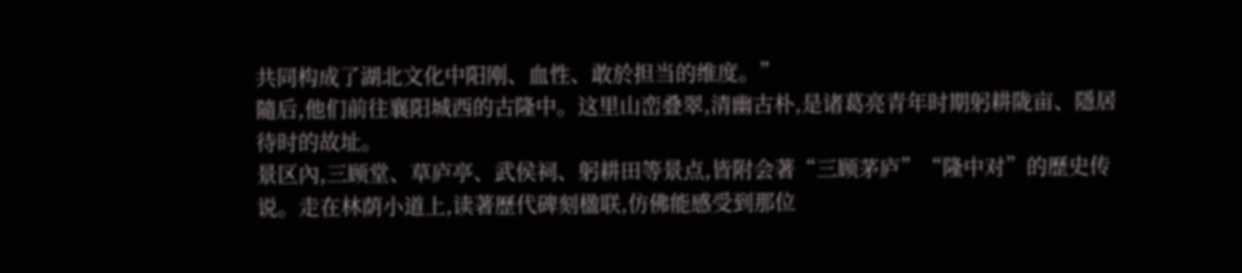共同构成了湖北文化中阳刚、血性、敢於担当的维度。”
隨后,他们前往襄阳城西的古隆中。这里山峦叠翠,清幽古朴,是诸葛亮青年时期躬耕陇亩、隱居待时的故址。
景区內,三顾堂、草庐亭、武侯祠、躬耕田等景点,皆附会著“三顾茅庐”“隆中对”的歷史传说。走在林荫小道上,读著歷代碑刻楹联,仿佛能感受到那位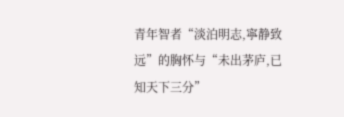青年智者“淡泊明志,寧静致远”的胸怀与“未出茅庐,已知天下三分”